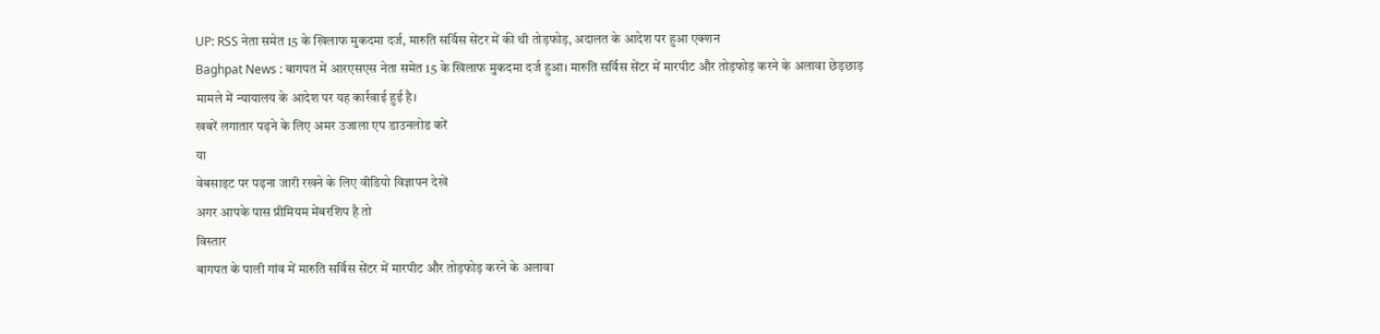UP: RSS नेता समेत 15 के खिलाफ मुकदमा दर्ज, मारुति सर्विस सेंटर में की थी तोड़फोड़, अदालत के आदेश पर हुआ एक्शन
Baghpat News : बागपत में आरएसएस नेता समेत 15 के खिलाफ मुकदमा दर्ज हुआ। मारुति सर्विस सेंटर में मारपीट और तोड़फोड़ करने के अलावा छेड़छाड़ मामले में न्यायालय के आदेश पर यह कार्रवाई हुई है।
खबरें लगातार पढ़ने के लिए अमर उजाला एप डाउनलोड करें
या
वेबसाइट पर पढ़ना जारी रखने के लिए वीडियो विज्ञापन देखें
अगर आपके पास प्रीमियम मेंबरशिप है तो
विस्तार
बागपत के पाली गांव में मारुति सर्विस सेंटर में मारपीट और तोड़फोड़ करने के अलावा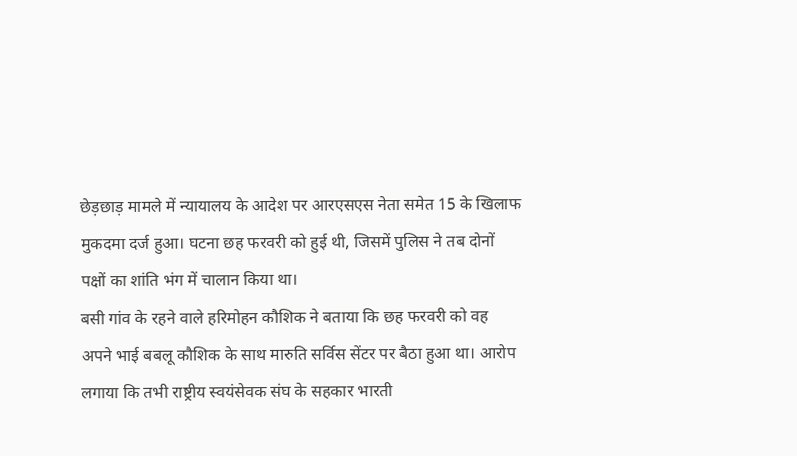छेड़छाड़ मामले में न्यायालय के आदेश पर आरएसएस नेता समेत 15 के खिलाफ मुकदमा दर्ज हुआ। घटना छह फरवरी को हुई थी, जिसमें पुलिस ने तब दोनों पक्षों का शांति भंग में चालान किया था।
बसी गांव के रहने वाले हरिमोहन कौशिक ने बताया कि छह फरवरी को वह अपने भाई बबलू कौशिक के साथ मारुति सर्विस सेंटर पर बैठा हुआ था। आरोप लगाया कि तभी राष्ट्रीय स्वयंसेवक संघ के सहकार भारती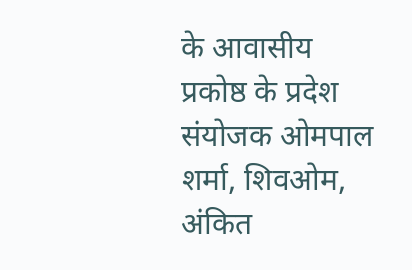के आवासीय प्रकोष्ठ के प्रदेश संयोजक ओमपाल शर्मा, शिवओम, अंकित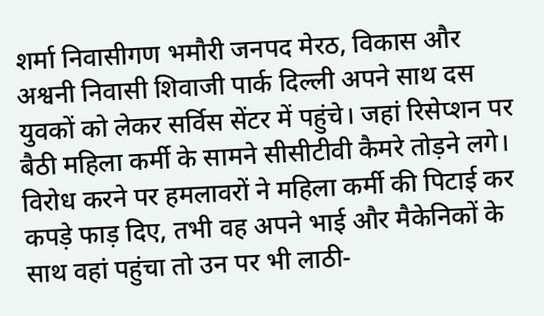शर्मा निवासीगण भमौरी जनपद मेरठ, विकास और अश्वनी निवासी शिवाजी पार्क दिल्ली अपने साथ दस युवकों को लेकर सर्विस सेंटर में पहुंचे। जहां रिसेप्शन पर बैठी महिला कर्मी के सामने सीसीटीवी कैमरे तोड़ने लगे। विरोध करने पर हमलावरों ने महिला कर्मी की पिटाई कर कपड़े फाड़ दिए, तभी वह अपने भाई और मैकेनिकों के साथ वहां पहुंचा तो उन पर भी लाठी-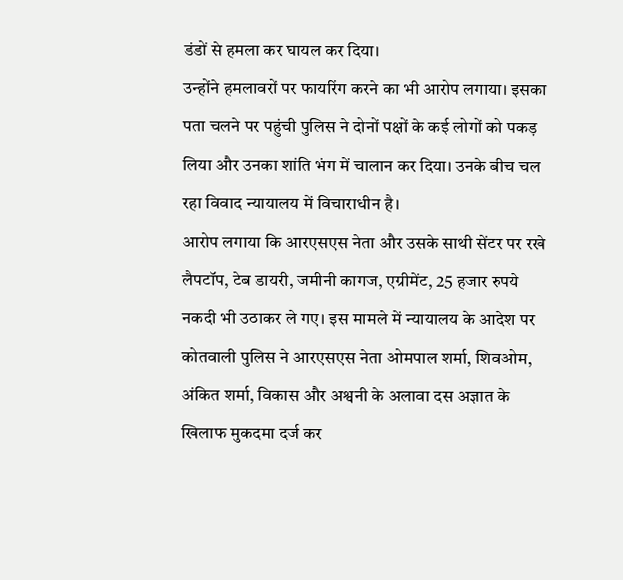डंडों से हमला कर घायल कर दिया।
उन्होंने हमलावरों पर फायरिंग करने का भी आरोप लगाया। इसका पता चलने पर पहुंची पुलिस ने दोनों पक्षों के कई लोगों को पकड़ लिया और उनका शांति भंग में चालान कर दिया। उनके बीच चल रहा विवाद न्यायालय में विचाराधीन है।
आरोप लगाया कि आरएसएस नेता और उसके साथी सेंटर पर रखे लैपटॉप, टेब डायरी, जमीनी कागज, एग्रीमेंट, 25 हजार रुपये नकदी भी उठाकर ले गए। इस मामले में न्यायालय के आदेश पर कोतवाली पुलिस ने आरएसएस नेता ओमपाल शर्मा, शिवओम, अंकित शर्मा, विकास और अश्वनी के अलावा दस अज्ञात के खिलाफ मुकदमा दर्ज कर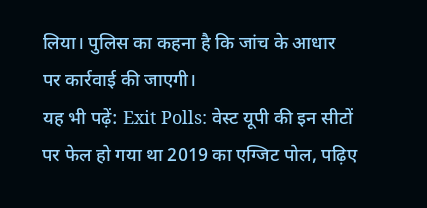लिया। पुलिस का कहना है कि जांच के आधार पर कार्रवाई की जाएगी।
यह भी पढ़ें: Exit Polls: वेस्ट यूपी की इन सीटों पर फेल हो गया था 2019 का एग्जिट पोल, पढ़िए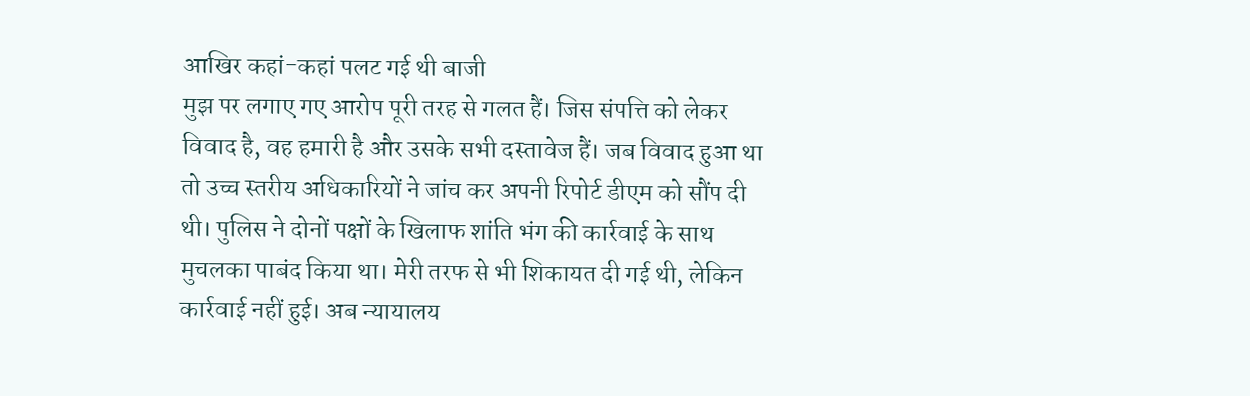आखिर कहां-कहां पलट गई थी बाजी
मुझ पर लगाए गए आरोप पूरी तरह से गलत हैं। जिस संपत्ति को लेकर विवाद है, वह हमारी है और उसके सभी दस्तावेज हैं। जब विवाद हुआ था तो उच्च स्तरीय अधिकारियों ने जांच कर अपनी रिपोर्ट डीएम को सौंप दी थी। पुलिस ने दोनों पक्षों के खिलाफ शांति भंग की कार्रवाई के साथ मुचलका पाबंद किया था। मेरी तरफ से भी शिकायत दी गई थी, लेकिन कार्रवाई नहीं हुई। अब न्यायालय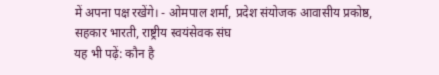में अपना पक्ष रखेंगे। - ओमपाल शर्मा, प्रदेश संयोजक आवासीय प्रकोष्ठ, सहकार भारती, राष्ट्रीय स्वयंसेवक संघ
यह भी पढ़ें: कौन है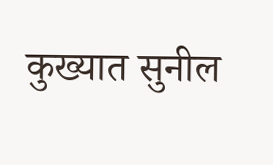कुख्यात सुनील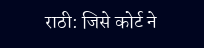राठी: जिसे कोर्ट ने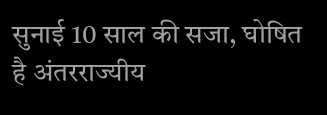सुनाई 10 साल की सजा, घोषित है अंतरराज्यीय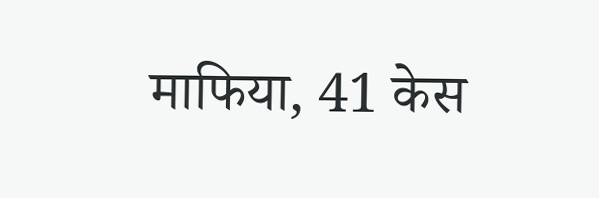माफिया, 41 केस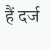हैं दर्ज